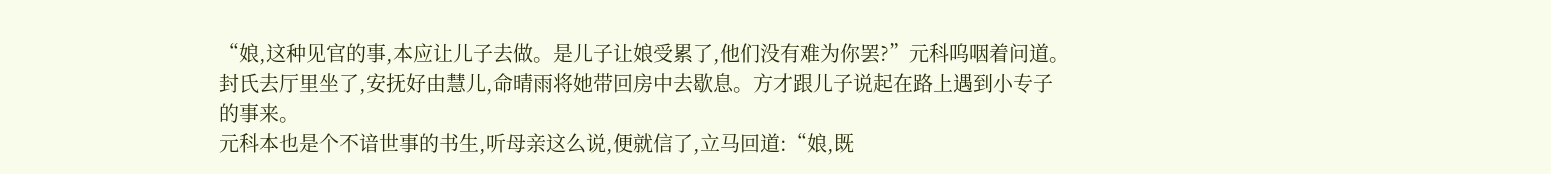“娘,这种见官的事,本应让儿子去做。是儿子让娘受累了,他们没有难为你罢?”元科呜咽着问道。
封氏去厅里坐了,安抚好由慧儿,命晴雨将她带回房中去歇息。方才跟儿子说起在路上遇到小专子的事来。
元科本也是个不谙世事的书生,听母亲这么说,便就信了,立马回道:“娘,既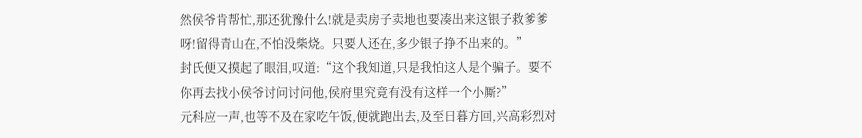然侯爷肯帮忙,那还犹豫什么!就是卖房子卖地也要凑出来这银子救爹爹呀!留得青山在,不怕没柴烧。只要人还在,多少银子挣不出来的。”
封氏便又摸起了眼泪,叹道:“这个我知道,只是我怕这人是个骗子。要不你再去找小侯爷讨问讨问他,侯府里究竟有没有这样一个小厮?”
元科应一声,也等不及在家吃午饭,便就跑出去,及至日暮方回,兴高彩烈对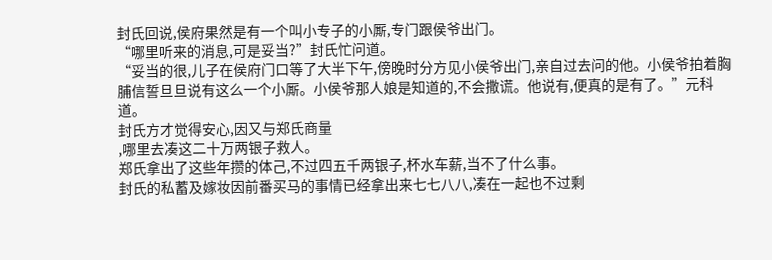封氏回说,侯府果然是有一个叫小专子的小厮,专门跟侯爷出门。
“哪里听来的消息,可是妥当?”封氏忙问道。
“妥当的很,儿子在侯府门口等了大半下午,傍晚时分方见小侯爷出门,亲自过去问的他。小侯爷拍着胸脯信誓旦旦说有这么一个小厮。小侯爷那人娘是知道的,不会撒谎。他说有,便真的是有了。”元科道。
封氏方才觉得安心,因又与郑氏商量
,哪里去凑这二十万两银子救人。
郑氏拿出了这些年攒的体己,不过四五千两银子,杯水车薪,当不了什么事。
封氏的私蓄及嫁妆因前番买马的事情已经拿出来七七八八,凑在一起也不过剩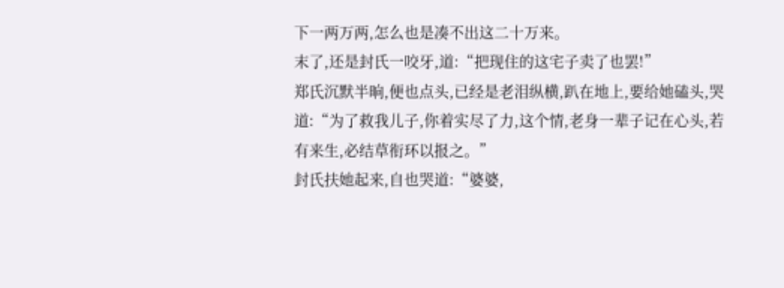下一两万两,怎么也是凑不出这二十万来。
末了,还是封氏一咬牙,道:“把现住的这宅子卖了也罢!”
郑氏沉默半晌,便也点头,已经是老泪纵横,趴在地上,要给她磕头,哭道:“为了救我儿子,你着实尽了力,这个情,老身一辈子记在心头,若有来生,必结草衔环以报之。”
封氏扶她起来,自也哭道:“婆婆,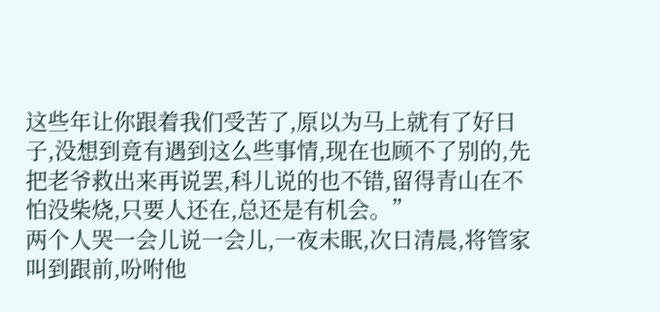这些年让你跟着我们受苦了,原以为马上就有了好日子,没想到竟有遇到这么些事情,现在也顾不了别的,先把老爷救出来再说罢,科儿说的也不错,留得青山在不怕没柴烧,只要人还在,总还是有机会。”
两个人哭一会儿说一会儿,一夜未眠,次日清晨,将管家叫到跟前,吩咐他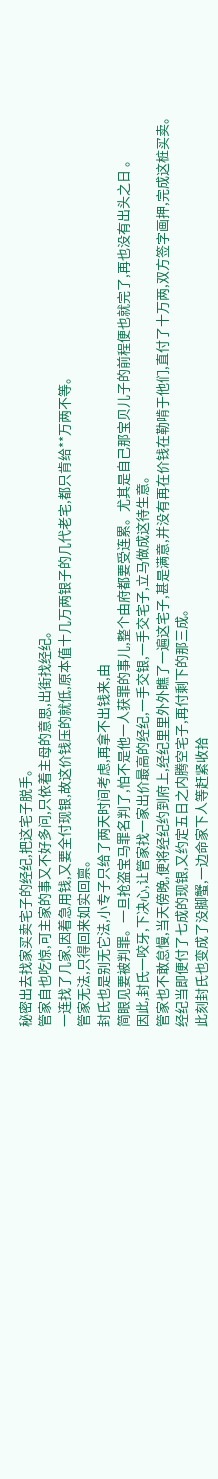秘密出去找家买卖宅子的经纪,把这宅子脱手。
管家自也吃惊,可主家的事又不好多问,只依着主母的意思,出街找经纪。
一连找了几家,因着急用钱,又要全付现银,故这价钱压的就低,原本值十几万两银子的几代老宅,都只肯给**万两不等。
管家无法,只得回来如实回禀。
封氏也是别无它法,小专子只给了两天时间考虑,再拿不出钱来,由
简眼见要被判罪。一旦抢盗宝马罪名判了,怕不是他一人获罪的事儿,整个由府都要受连累。尤其是自己那宝贝儿子的前程便也就完了,再也没有出头之日 。
因此,封氏一咬牙,下决心,让管家找一家出价最高的经纪,一手交银,一手交宅子,立马做成这待生意。
管家也不敢怠慢,当天傍晚,便将经纪约到府上,经纪里里外外瞧了一遍这宅子,甚是满意,并没有再在价钱在勒啃于他们,直付了十万两,双方签字画押,完成这桩买卖。
经纪当即便付了七成的现银,又约定五日之内腾空宅子,再付剩下的那三成。
此刻封氏也变成了没脚蟹,一边命家下人等赶紧收拾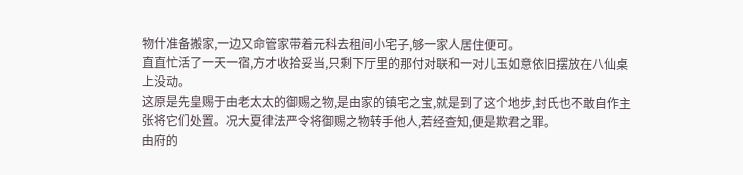物什准备搬家,一边又命管家带着元科去租间小宅子,够一家人居住便可。
直直忙活了一天一宿,方才收拾妥当,只剩下厅里的那付对联和一对儿玉如意依旧摆放在八仙桌上没动。
这原是先皇赐于由老太太的御赐之物,是由家的镇宅之宝,就是到了这个地步,封氏也不敢自作主张将它们处置。况大夏律法严令将御赐之物转手他人,若经查知,便是欺君之罪。
由府的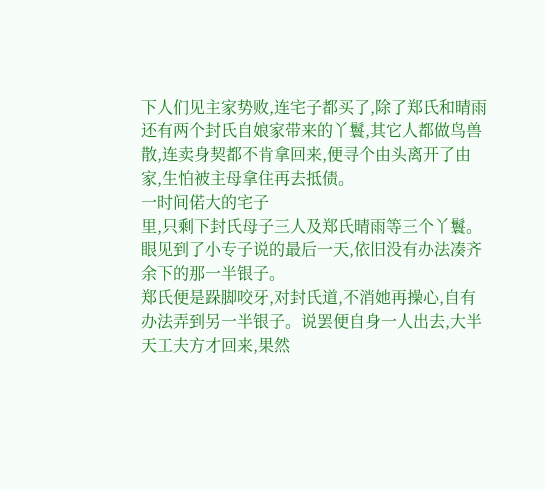下人们见主家势败,连宅子都买了,除了郑氏和晴雨还有两个封氏自娘家带来的丫鬟,其它人都做鸟兽散,连卖身契都不肯拿回来,便寻个由头离开了由家,生怕被主母拿住再去抵债。
一时间偌大的宅子
里,只剩下封氏母子三人及郑氏晴雨等三个丫鬟。
眼见到了小专子说的最后一天,依旧没有办法凑齐余下的那一半银子。
郑氏便是跺脚咬牙,对封氏道,不消她再操心,自有办法弄到另一半银子。说罢便自身一人出去,大半天工夫方才回来,果然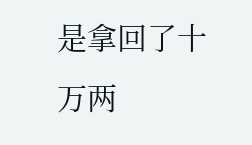是拿回了十万两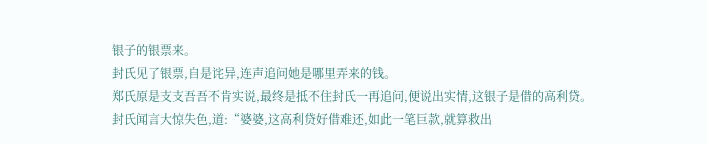银子的银票来。
封氏见了银票,自是诧异,连声追问她是哪里弄来的钱。
郑氏原是支支吾吾不肯实说,最终是抵不住封氏一再追问,便说出实情,这银子是借的高利贷。
封氏闻言大惊失色,道:“婆婆,这高利贷好借难还,如此一笔巨款,就算救出